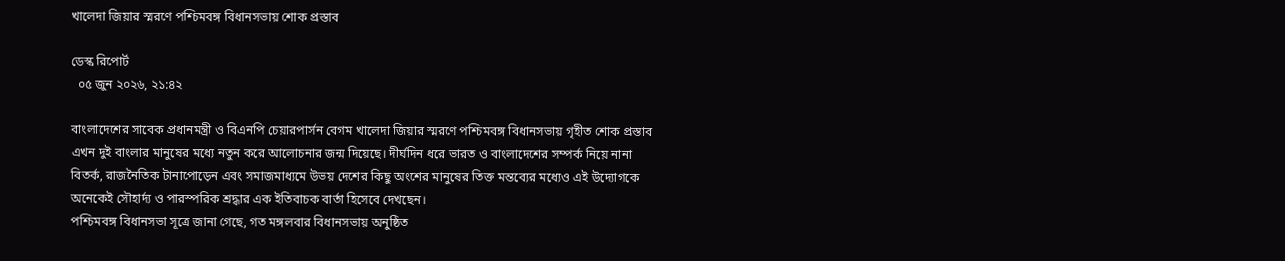খালেদা জিয়ার স্মরণে পশ্চিমবঙ্গ বিধানসভায় শোক প্রস্তাব

ডেস্ক রিপোর্ট
  ০৫ জুন ২০২৬, ২১:৪২

বাংলাদেশের সাবেক প্রধানমন্ত্রী ও বিএনপি চেয়ারপার্সন বেগম খালেদা জিয়ার স্মরণে পশ্চিমবঙ্গ বিধানসভায় গৃহীত শোক প্রস্তাব এখন দুই বাংলার মানুষের মধ্যে নতুন করে আলোচনার জন্ম দিয়েছে। দীর্ঘদিন ধরে ভারত ও বাংলাদেশের সম্পর্ক নিয়ে নানা বিতর্ক, রাজনৈতিক টানাপোড়েন এবং সমাজমাধ্যমে উভয় দেশের কিছু অংশের মানুষের তিক্ত মন্তব্যের মধ্যেও এই উদ্যোগকে অনেকেই সৌহার্দ্য ও পারস্পরিক শ্রদ্ধার এক ইতিবাচক বার্তা হিসেবে দেখছেন।
পশ্চিমবঙ্গ বিধানসভা সূত্রে জানা গেছে, গত মঙ্গলবার বিধানসভায় অনুষ্ঠিত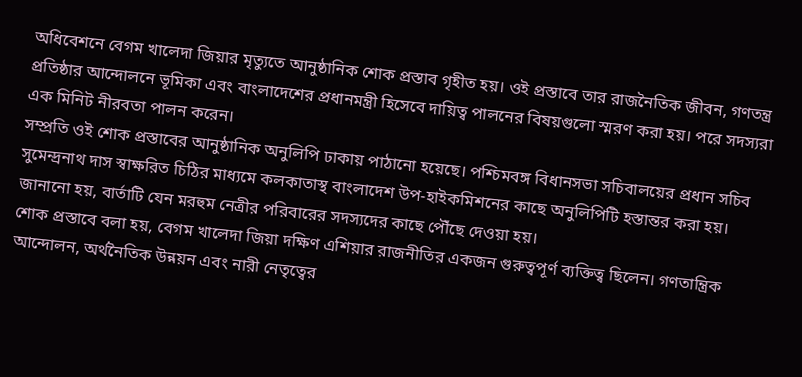অধিবেশনে বেগম খালেদা জিয়ার মৃত্যুতে আনুষ্ঠানিক শোক প্রস্তাব গৃহীত হয়। ওই প্রস্তাবে তার রাজনৈতিক জীবন, গণতন্ত্র প্রতিষ্ঠার আন্দোলনে ভূমিকা এবং বাংলাদেশের প্রধানমন্ত্রী হিসেবে দায়িত্ব পালনের বিষয়গুলো স্মরণ করা হয়। পরে সদস্যরা এক মিনিট নীরবতা পালন করেন।
সম্প্রতি ওই শোক প্রস্তাবের আনুষ্ঠানিক অনুলিপি ঢাকায় পাঠানো হয়েছে। পশ্চিমবঙ্গ বিধানসভা সচিবালয়ের প্রধান সচিব সুমেন্দ্রনাথ দাস স্বাক্ষরিত চিঠির মাধ্যমে কলকাতাস্থ বাংলাদেশ উপ-হাইকমিশনের কাছে অনুলিপিটি হস্তান্তর করা হয়।
জানানো হয়, বার্তাটি যেন মরহুম নেত্রীর পরিবারের সদস্যদের কাছে পৌঁছে দেওয়া হয়।
শোক প্রস্তাবে বলা হয়, বেগম খালেদা জিয়া দক্ষিণ এশিয়ার রাজনীতির একজন গুরুত্বপূর্ণ ব্যক্তিত্ব ছিলেন। গণতান্ত্রিক আন্দোলন, অর্থনৈতিক উন্নয়ন এবং নারী নেতৃত্বের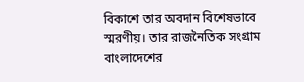বিকাশে তার অবদান বিশেষভাবে স্মরণীয়। তার রাজনৈতিক সংগ্রাম বাংলাদেশের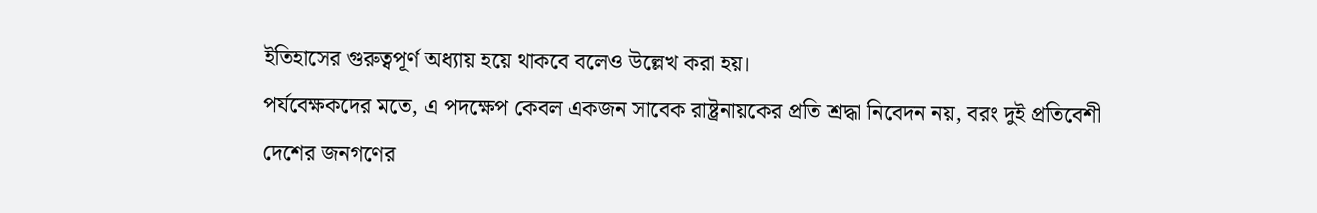ইতিহাসের গুরুত্বপূর্ণ অধ্যায় হয়ে থাকবে বলেও উল্লেখ করা হয়।
পর্যবেক্ষকদের মতে, এ পদক্ষেপ কেবল একজন সাবেক রাষ্ট্রনায়কের প্রতি শ্রদ্ধা নিবেদন নয়, বরং দুই প্রতিবেশী দেশের জনগণের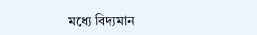মধ্যে বিদ্যমান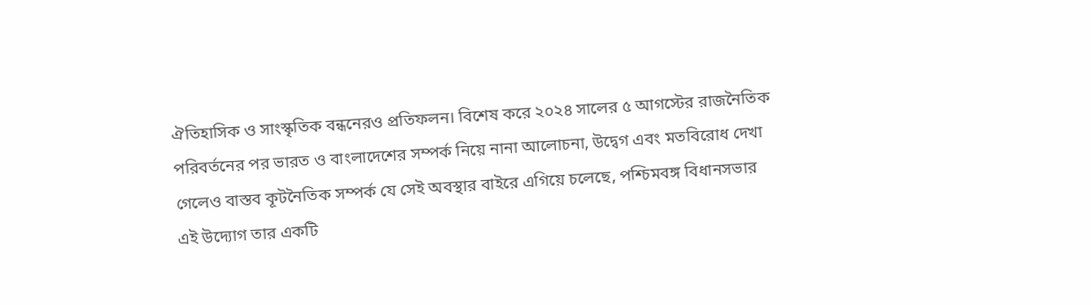ঐতিহাসিক ও সাংস্কৃতিক বন্ধনেরও প্রতিফলন। বিশেষ করে ২০২৪ সালের ৫ আগস্টের রাজনৈতিক পরিবর্তনের পর ভারত ও বাংলাদেশের সম্পর্ক নিয়ে নানা আলোচনা, উদ্বেগ এবং মতবিরোধ দেখা গেলেও বাস্তব কূটনৈতিক সম্পর্ক যে সেই অবস্থার বাইরে এগিয়ে চলেছে, পশ্চিমবঙ্গ বিধানসভার এই উদ্যোগ তার একটি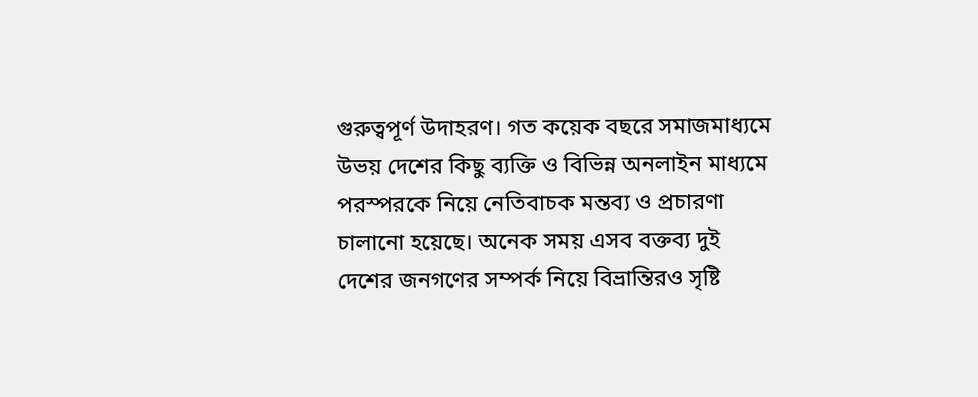গুরুত্বপূর্ণ উদাহরণ। গত কয়েক বছরে সমাজমাধ্যমে উভয় দেশের কিছু ব্যক্তি ও বিভিন্ন অনলাইন মাধ্যমে পরস্পরকে নিয়ে নেতিবাচক মন্তব্য ও প্রচারণা চালানো হয়েছে। অনেক সময় এসব বক্তব্য দুই দেশের জনগণের সম্পর্ক নিয়ে বিভ্রান্তিরও সৃষ্টি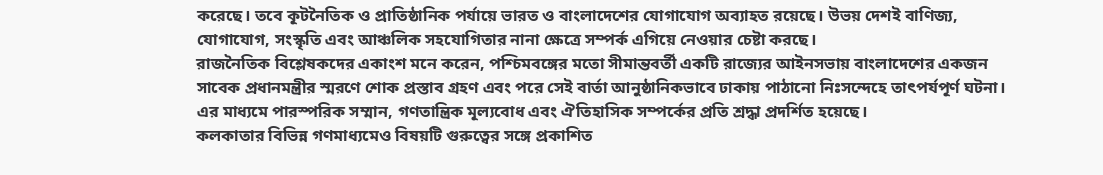করেছে। তবে কূটনৈতিক ও প্রাতিষ্ঠানিক পর্যায়ে ভারত ও বাংলাদেশের যোগাযোগ অব্যাহত রয়েছে। উভয় দেশই বাণিজ্য, যোগাযোগ, সংস্কৃতি এবং আঞ্চলিক সহযোগিতার নানা ক্ষেত্রে সম্পর্ক এগিয়ে নেওয়ার চেষ্টা করছে।
রাজনৈতিক বিশ্লেষকদের একাংশ মনে করেন, পশ্চিমবঙ্গের মতো সীমান্তবর্তী একটি রাজ্যের আইনসভায় বাংলাদেশের একজন সাবেক প্রধানমন্ত্রীর স্মরণে শোক প্রস্তাব গ্রহণ এবং পরে সেই বার্তা আনুষ্ঠানিকভাবে ঢাকায় পাঠানো নিঃসন্দেহে তাৎপর্যপূর্ণ ঘটনা। এর মাধ্যমে পারস্পরিক সম্মান, গণতান্ত্রিক মূল্যবোধ এবং ঐতিহাসিক সম্পর্কের প্রতি শ্রদ্ধা প্রদর্শিত হয়েছে।
কলকাতার বিভিন্ন গণমাধ্যমেও বিষয়টি গুরুত্বের সঙ্গে প্রকাশিত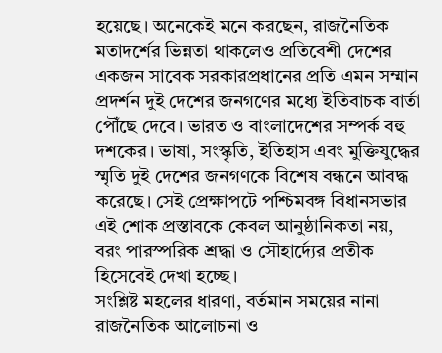হয়েছে। অনেকেই মনে করছেন, রাজনৈতিক মতাদর্শের ভিন্নতা থাকলেও প্রতিবেশী দেশের একজন সাবেক সরকারপ্রধানের প্রতি এমন সম্মান প্রদর্শন দুই দেশের জনগণের মধ্যে ইতিবাচক বার্তা পৌঁছে দেবে। ভারত ও বাংলাদেশের সম্পর্ক বহু দশকের। ভাষা, সংস্কৃতি, ইতিহাস এবং মুক্তিযুদ্ধের স্মৃতি দুই দেশের জনগণকে বিশেষ বন্ধনে আবদ্ধ করেছে। সেই প্রেক্ষাপটে পশ্চিমবঙ্গ বিধানসভার এই শোক প্রস্তাবকে কেবল আনুষ্ঠানিকতা নয়, বরং পারস্পরিক শ্রদ্ধা ও সৌহার্দ্যের প্রতীক হিসেবেই দেখা হচ্ছে।
সংশ্লিষ্ট মহলের ধারণা, বর্তমান সময়ের নানা রাজনৈতিক আলোচনা ও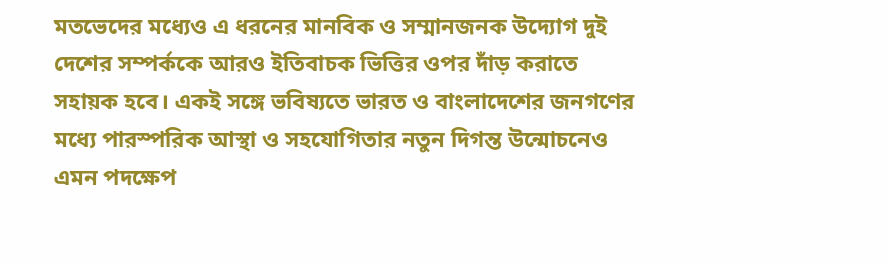মতভেদের মধ্যেও এ ধরনের মানবিক ও সম্মানজনক উদ্যোগ দুই দেশের সম্পর্ককে আরও ইতিবাচক ভিত্তির ওপর দাঁড় করাতে সহায়ক হবে। একই সঙ্গে ভবিষ্যতে ভারত ও বাংলাদেশের জনগণের মধ্যে পারস্পরিক আস্থা ও সহযোগিতার নতুন দিগন্ত উন্মোচনেও এমন পদক্ষেপ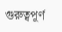গুরুত্বপূর্ণ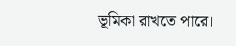ভূমিকা রাখতে পারে।